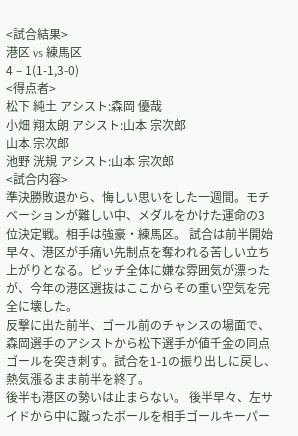<試合結果>
港区 vs 練馬区
4 – 1(1-1,3-0)
<得点者>
松下 純土 アシスト:森岡 優哉
小畑 翔太朗 アシスト:山本 宗次郎
山本 宗次郎
池野 洸規 アシスト:山本 宗次郎
<試合内容>
準決勝敗退から、悔しい思いをした一週間。モチベーションが難しい中、メダルをかけた運命の3位決定戦。相手は強豪・練馬区。 試合は前半開始早々、港区が手痛い先制点を奪われる苦しい立ち上がりとなる。ピッチ全体に嫌な雰囲気が漂ったが、今年の港区選抜はここからその重い空気を完全に壊した。
反撃に出た前半、ゴール前のチャンスの場面で、森岡選手のアシストから松下選手が値千金の同点ゴールを突き刺す。試合を1-1の振り出しに戻し、熱気漲るまま前半を終了。
後半も港区の勢いは止まらない。 後半早々、左サイドから中に蹴ったボールを相手ゴールキーパー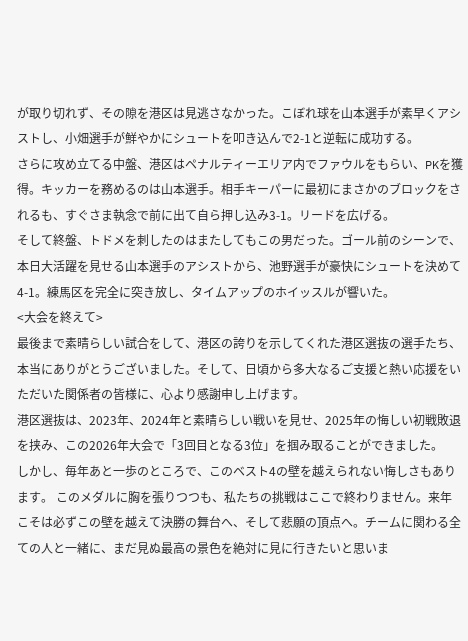が取り切れず、その隙を港区は見逃さなかった。こぼれ球を山本選手が素早くアシストし、小畑選手が鮮やかにシュートを叩き込んで2-1と逆転に成功する。
さらに攻め立てる中盤、港区はペナルティーエリア内でファウルをもらい、PKを獲得。キッカーを務めるのは山本選手。相手キーパーに最初にまさかのブロックをされるも、すぐさま執念で前に出て自ら押し込み3-1。リードを広げる。
そして終盤、トドメを刺したのはまたしてもこの男だった。ゴール前のシーンで、本日大活躍を見せる山本選手のアシストから、池野選手が豪快にシュートを決めて4-1。練馬区を完全に突き放し、タイムアップのホイッスルが響いた。
<大会を終えて>
最後まで素晴らしい試合をして、港区の誇りを示してくれた港区選抜の選手たち、本当にありがとうございました。そして、日頃から多大なるご支援と熱い応援をいただいた関係者の皆様に、心より感謝申し上げます。
港区選抜は、2023年、2024年と素晴らしい戦いを見せ、2025年の悔しい初戦敗退を挟み、この2026年大会で「3回目となる3位」を掴み取ることができました。
しかし、毎年あと一歩のところで、このベスト4の壁を越えられない悔しさもあります。 このメダルに胸を張りつつも、私たちの挑戦はここで終わりません。来年こそは必ずこの壁を越えて決勝の舞台へ、そして悲願の頂点へ。チームに関わる全ての人と一緒に、まだ見ぬ最高の景色を絶対に見に行きたいと思いま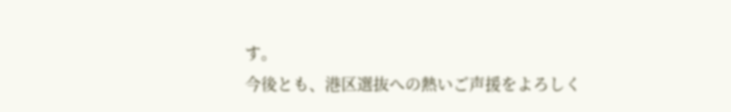す。
今後とも、港区選抜への熱いご声援をよろしく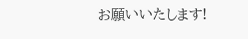お願いいたします!